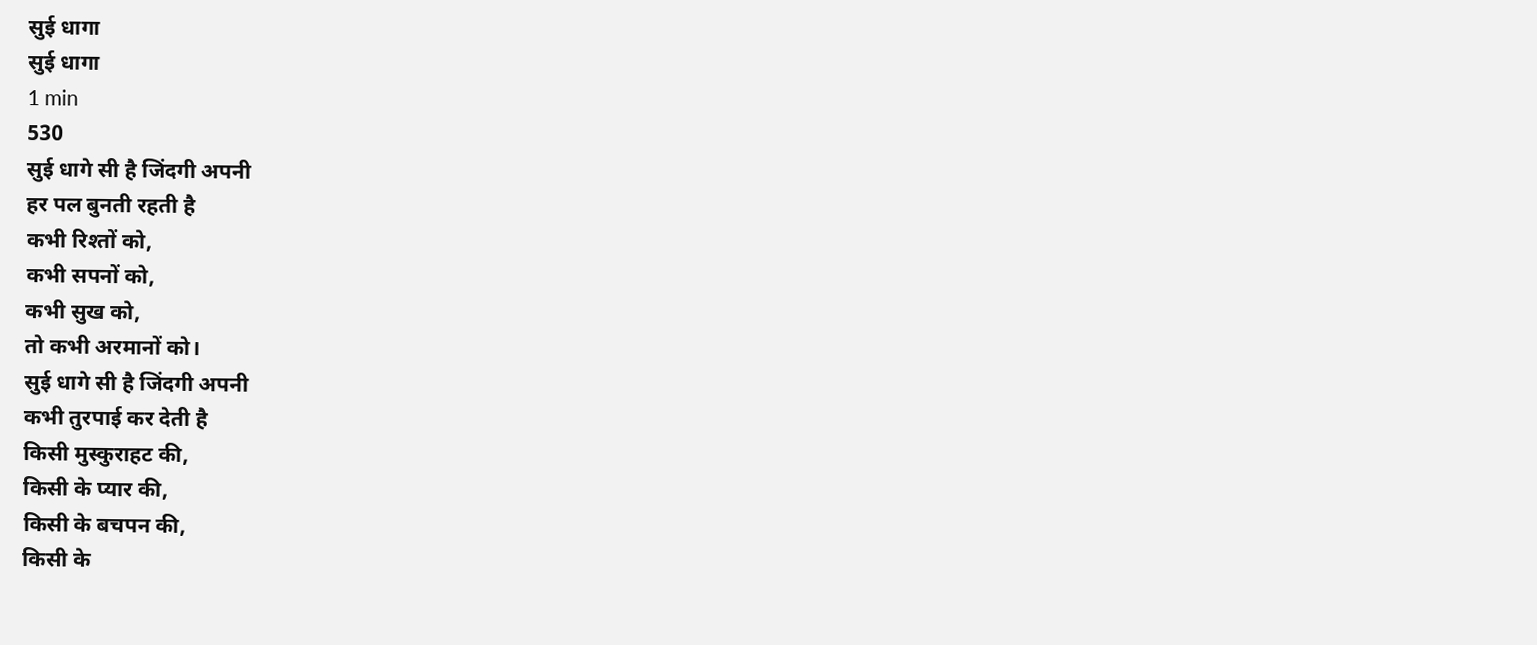सुई धागा
सुई धागा
1 min
530
सुई धागे सी है जिंदगी अपनी
हर पल बुनती रहती है
कभी रिश्तों को,
कभी सपनों को,
कभी सुख को,
तो कभी अरमानों को।
सुई धागे सी है जिंदगी अपनी
कभी तुरपाई कर देती है
किसी मुस्कुराहट की,
किसी के प्यार की,
किसी के बचपन की,
किसी के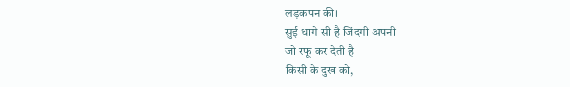लड़कपन की।
सुई धागे सी है जिंदगी अपनी
जो रफू कर देती है
किसी के दुख को,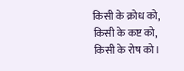किसी के क्रोध को,
किसी के कष्ट को,
किसी के रोष को।